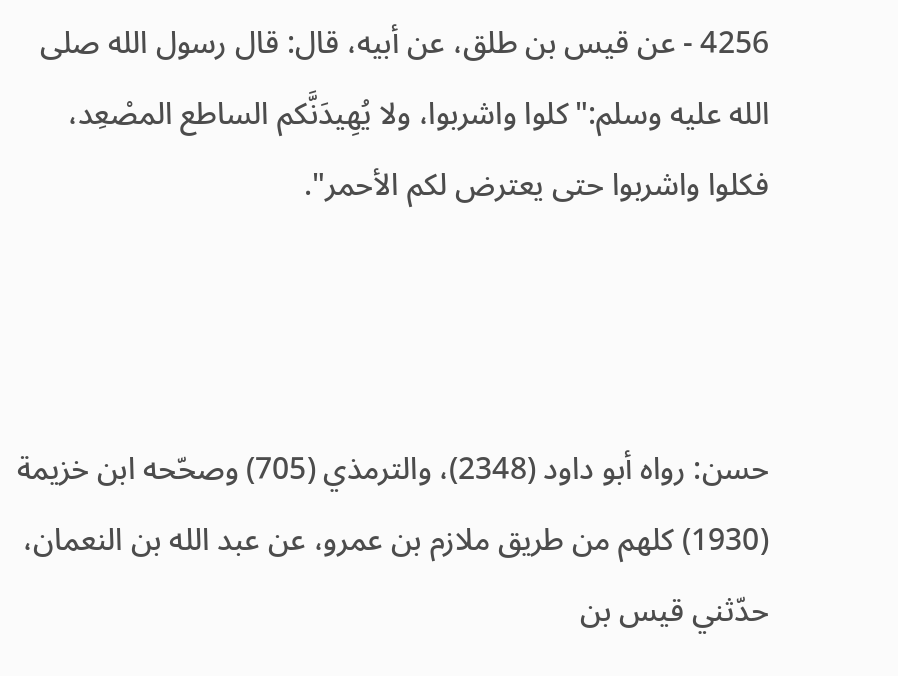4256 - عن قيس بن طلق، عن أبيه، قال: قال رسول الله صلى الله عليه وسلم:"كلوا واشربوا، ولا يُهِيدَنَّكم الساطع المصْعِد، فكلوا واشربوا حتى يعترض لكم الأحمر".



حسن: رواه أبو داود (2348)، والترمذي (705) وصحّحه ابن خزيمة (1930) كلهم من طريق ملازم بن عمرو، عن عبد الله بن النعمان، حدّثني قيس بن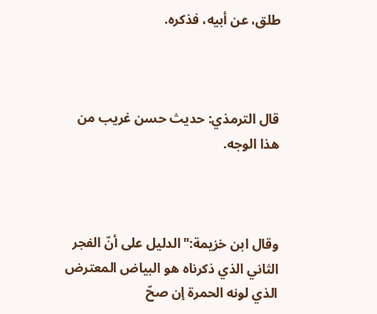طلق، عن أبيه، فذكره.



قال الترمذي: حديث حسن غريب من هذا الوجه.



وقال ابن خزيمة:"الدليل على أنّ الفجر الثاني الذي ذكرناه هو البياض المعترض الذي لونه الحمرة إن صحّ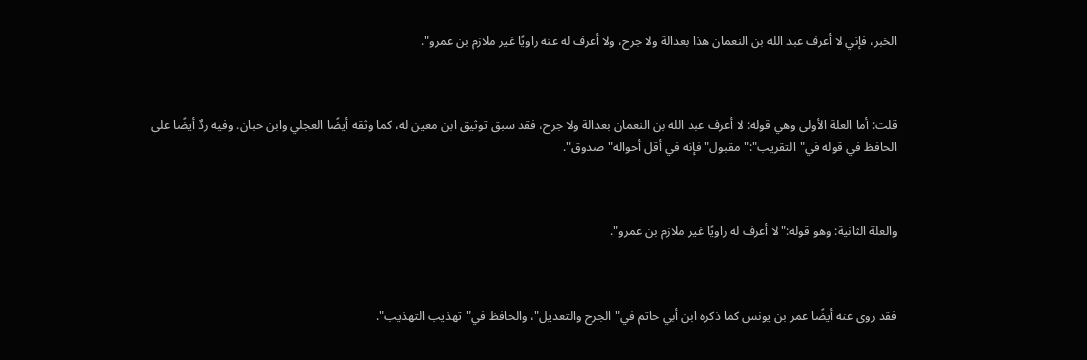الخبر، فإني لا أعرف عبد الله بن النعمان هذا بعدالة ولا جرح، ولا أعرف له عنه راويًا غير ملازم بن عمرو".



قلت: أما العلة الأولى وهي قوله: لا أعرف عبد الله بن النعمان بعدالة ولا جرح، فقد سبق توثيق ابن معين له، كما وثقه أيضًا العجلي وابن حبان. وفيه ردٌ أيضًا على الحافظ في قوله في"التقريب":"مقبول" فإنه في أقل أحواله"صدوق".



والعلة الثانية: وهو قوله:"لا أعرف له راويًا غير ملازم بن عمرو".



فقد روى عنه أيضًا عمر بن يونس كما ذكره ابن أبي حاتم في"الجرح والتعديل"، والحافظ في"تهذيب التهذيب".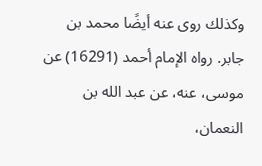وكذلك روى عنه أيضًا محمد بن جابر. رواه الإمام أحمد (16291) عن موسى، عنه، عن عبد الله بن النعمان،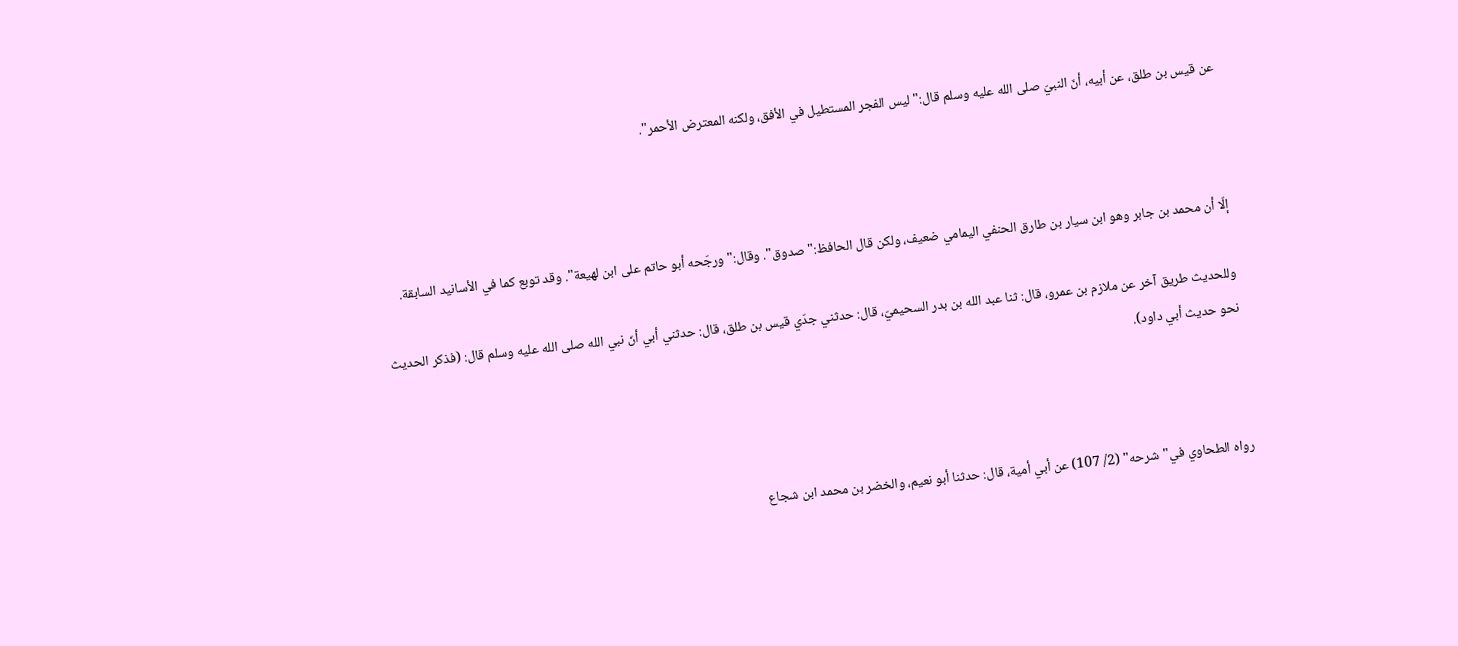عن قيس بن طلق، عن أبيه، أنّ النبيّ صلى الله عليه وسلم قال:"ليس الفجر المستطيل في الأفق، ولكنه المعترض الأحمر".



إلّا أن محمد بن جابر وهو ابن سيار بن طارق الحنفي اليمامي ضعيف، ولكن قال الحافظ:"صدوق". وقال:"ورجّحه أبو حاتم على ابن لهيعة". وقد توبع كما في الأسانيد السابقة.

وللحديث طريق آخر عن ملازم بن عمرو، قال: ثنا عبد الله بن بدر السحيميّ، قال: حدثني جدّي قيس بن طلق، قال: حدثني أبي أنّ نبي الله صلى الله عليه وسلم قال: (فذكر الحديث نحو حديث أبي داود).



رواه الطحاوي في"شرحه" (2/ 107) عن أبي أمية، قال: حدثنا أبو نعيم، والخضر بن محمد ابن شجاع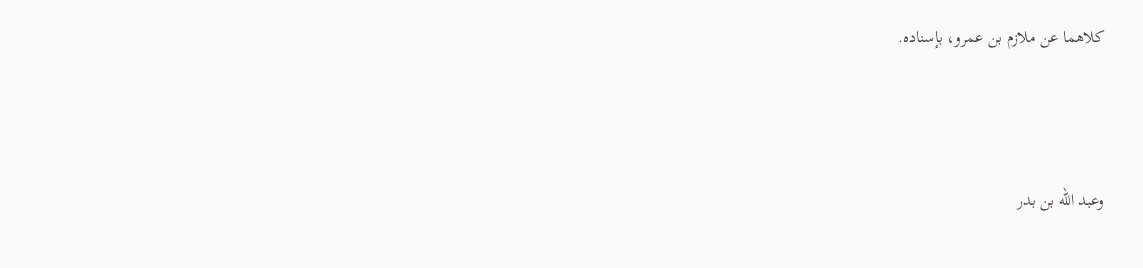كلاهما عن ملازم بن عمرو، بإسناده.



وعبد الله بن بدر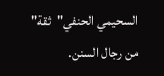السحيمي الحنفي"ثقة" من رجال السنن.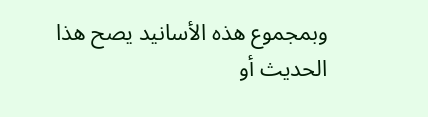وبمجموع هذه الأسانيد يصح هذا الحديث أو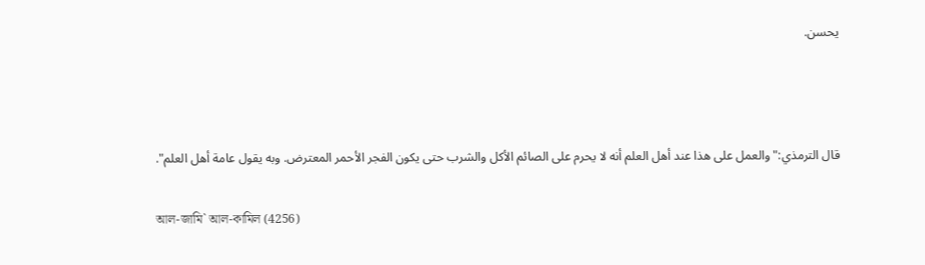يحسن.



قال الترمذي:"والعمل على هذا عند أهل العلم أنه لا يحرم على الصائم الأكل والشرب حتى يكون الفجر الأحمر المعترض. وبه يقول عامة أهل العلم".

আল-জামি` আল-কামিল (4256)